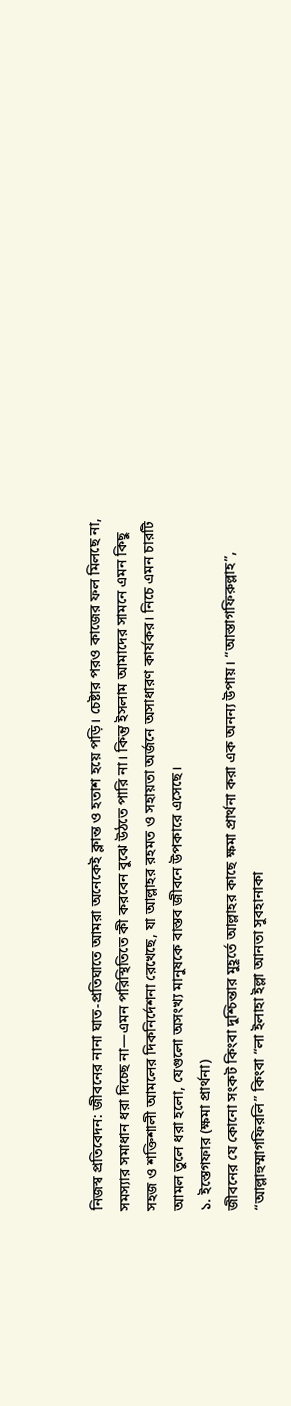নিজস্ব প্রতিবেদন: জীবনের নানা ঘাত-প্রতিঘাতে আমরা অনেকেই ক্লান্ত ও হতাশ হয়ে পড়ি। চেষ্টার পরও কাজের ফল মিলছে না, সমস্যার সমাধান ধরা দিচ্ছে না—এমন পরিস্থিতিতে কী করবেন বুঝে উঠতে পারি না। কিন্তু ইসলাম আমাদের সামনে এমন কিছু সহজ ও শক্তিশালী আমলের দিকনির্দেশনা রেখেছে, যা আল্লাহর রহমত ও সহায়তা অর্জনে অসাধারণ কার্যকর। নিচে এমন চারটি আমল তুলে ধরা হলো, যেগুলো অসংখ্য মানুষকে বাস্তব জীবনে উপকারে এসেছে।
১. ইস্তেগফার (ক্ষমা প্রার্থনা)
জীবনের যে কোনো সংকট কিংবা দুশ্চিন্তার মুহূর্তে আল্লাহর কাছে ক্ষমা প্রার্থনা করা এক অনন্য উপায়। “আস্তাগফিরুল্লাহ”, “আল্লাহুম্মাগফিরলি” কিংবা “লা ইলাহা ইল্লা আনতা সুবহানাকা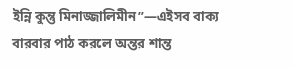ইন্নি কুন্তু মিনাজ্জালিমীন”—এইসব বাক্য বারবার পাঠ করলে অন্তর শান্ত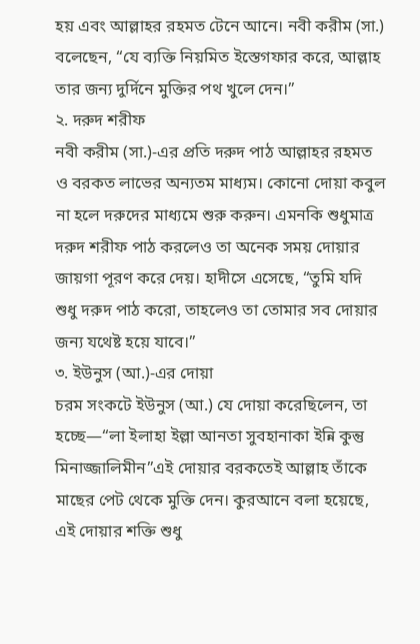হয় এবং আল্লাহর রহমত টেনে আনে। নবী করীম (সা.) বলেছেন, “যে ব্যক্তি নিয়মিত ইস্তেগফার করে, আল্লাহ তার জন্য দুর্দিনে মুক্তির পথ খুলে দেন।”
২. দরুদ শরীফ
নবী করীম (সা.)-এর প্রতি দরুদ পাঠ আল্লাহর রহমত ও বরকত লাভের অন্যতম মাধ্যম। কোনো দোয়া কবুল না হলে দরুদের মাধ্যমে শুরু করুন। এমনকি শুধুমাত্র দরুদ শরীফ পাঠ করলেও তা অনেক সময় দোয়ার জায়গা পূরণ করে দেয়। হাদীসে এসেছে, “তুমি যদি শুধু দরুদ পাঠ করো, তাহলেও তা তোমার সব দোয়ার জন্য যথেষ্ট হয়ে যাবে।”
৩. ইউনুস (আ.)-এর দোয়া
চরম সংকটে ইউনুস (আ.) যে দোয়া করেছিলেন, তা হচ্ছে—“লা ইলাহা ইল্লা আনতা সুবহানাকা ইন্নি কুন্তু মিনাজ্জালিমীন”এই দোয়ার বরকতেই আল্লাহ তাঁকে মাছের পেট থেকে মুক্তি দেন। কুরআনে বলা হয়েছে, এই দোয়ার শক্তি শুধু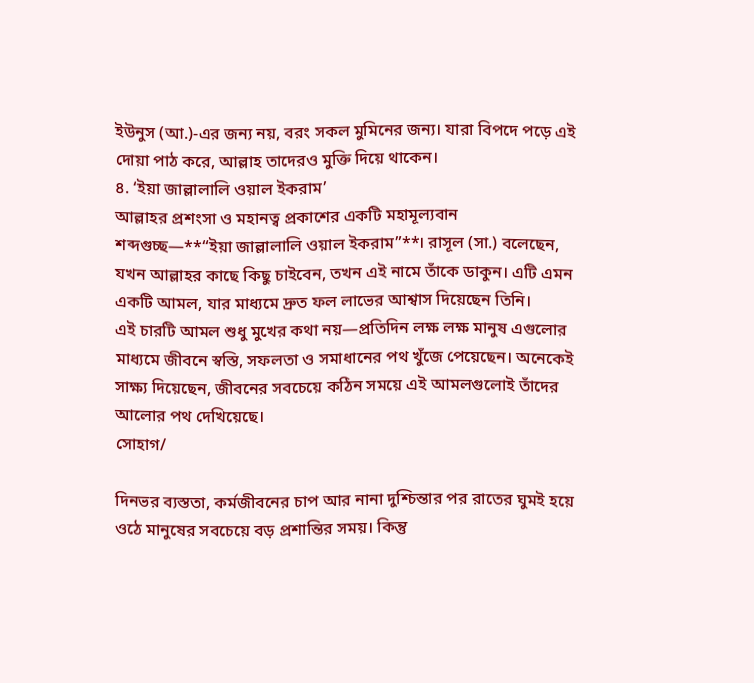ইউনুস (আ.)-এর জন্য নয়, বরং সকল মুমিনের জন্য। যারা বিপদে পড়ে এই দোয়া পাঠ করে, আল্লাহ তাদেরও মুক্তি দিয়ে থাকেন।
৪. ‘ইয়া জাল্লালালি ওয়াল ইকরাম’
আল্লাহর প্রশংসা ও মহানত্ব প্রকাশের একটি মহামূল্যবান শব্দগুচ্ছ—**“ইয়া জাল্লালালি ওয়াল ইকরাম”**। রাসূল (সা.) বলেছেন, যখন আল্লাহর কাছে কিছু চাইবেন, তখন এই নামে তাঁকে ডাকুন। এটি এমন একটি আমল, যার মাধ্যমে দ্রুত ফল লাভের আশ্বাস দিয়েছেন তিনি।
এই চারটি আমল শুধু মুখের কথা নয়—প্রতিদিন লক্ষ লক্ষ মানুষ এগুলোর মাধ্যমে জীবনে স্বস্তি, সফলতা ও সমাধানের পথ খুঁজে পেয়েছেন। অনেকেই সাক্ষ্য দিয়েছেন, জীবনের সবচেয়ে কঠিন সময়ে এই আমলগুলোই তাঁদের আলোর পথ দেখিয়েছে।
সোহাগ/

দিনভর ব্যস্ততা, কর্মজীবনের চাপ আর নানা দুশ্চিন্তার পর রাতের ঘুমই হয়ে ওঠে মানুষের সবচেয়ে বড় প্রশান্তির সময়। কিন্তু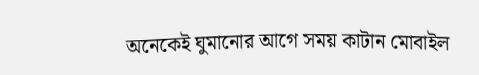অনেকেই ঘুমানোর আগে সময় কাটান মোবাইল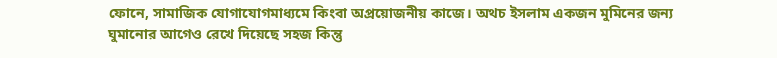ফোনে, সামাজিক যোগাযোগমাধ্যমে কিংবা অপ্রয়োজনীয় কাজে। অথচ ইসলাম একজন মুমিনের জন্য ঘুমানোর আগেও রেখে দিয়েছে সহজ কিন্তু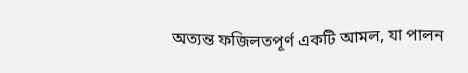অত্যন্ত ফজিলতপূর্ণ একটি আমল, যা পালন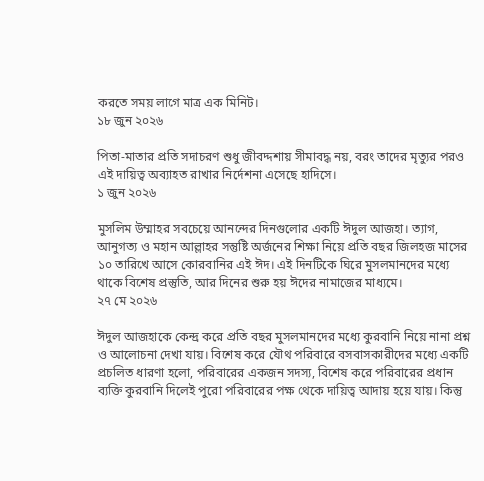করতে সময় লাগে মাত্র এক মিনিট।
১৮ জুন ২০২৬

পিতা-মাতার প্রতি সদাচরণ শুধু জীবদ্দশায় সীমাবদ্ধ নয়, বরং তাদের মৃত্যুর পরও এই দায়িত্ব অব্যাহত রাখার নির্দেশনা এসেছে হাদিসে।
১ জুন ২০২৬

মুসলিম উম্মাহর সবচেয়ে আনন্দের দিনগুলোর একটি ঈদুল আজহা। ত্যাগ, আনুগত্য ও মহান আল্লাহর সন্তুষ্টি অর্জনের শিক্ষা নিয়ে প্রতি বছর জিলহজ মাসের ১০ তারিখে আসে কোরবানির এই ঈদ। এই দিনটিকে ঘিরে মুসলমানদের মধ্যে থাকে বিশেষ প্রস্তুতি, আর দিনের শুরু হয় ঈদের নামাজের মাধ্যমে।
২৭ মে ২০২৬

ঈদুল আজহাকে কেন্দ্র করে প্রতি বছর মুসলমানদের মধ্যে কুরবানি নিয়ে নানা প্রশ্ন ও আলোচনা দেখা যায়। বিশেষ করে যৌথ পরিবারে বসবাসকারীদের মধ্যে একটি প্রচলিত ধারণা হলো, পরিবারের একজন সদস্য, বিশেষ করে পরিবারের প্রধান ব্যক্তি কুরবানি দিলেই পুরো পরিবারের পক্ষ থেকে দায়িত্ব আদায় হয়ে যায়। কিন্তু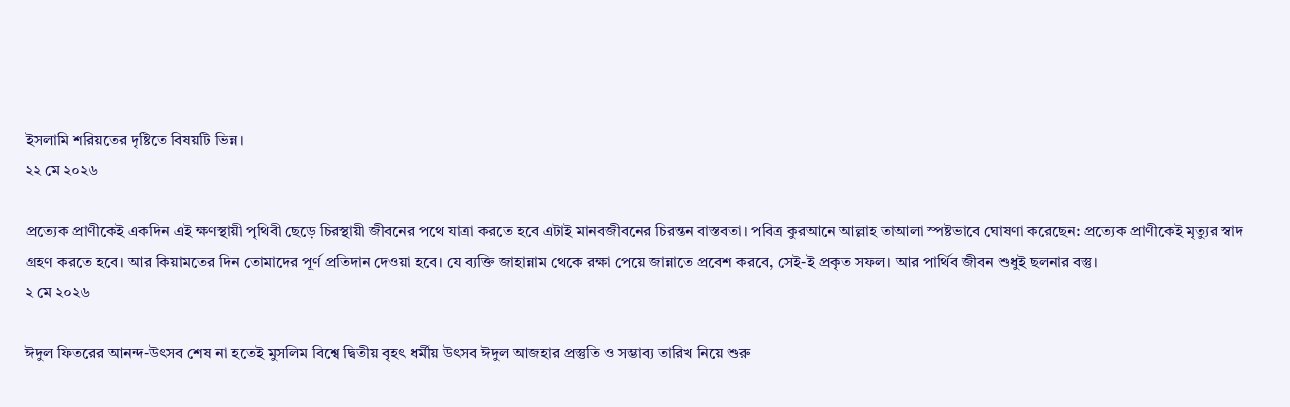ইসলামি শরিয়তের দৃষ্টিতে বিষয়টি ভিন্ন।
২২ মে ২০২৬

প্রত্যেক প্রাণীকেই একদিন এই ক্ষণস্থায়ী পৃথিবী ছেড়ে চিরস্থায়ী জীবনের পথে যাত্রা করতে হবে এটাই মানবজীবনের চিরন্তন বাস্তবতা। পবিত্র কুরআনে আল্লাহ তাআলা স্পষ্টভাবে ঘোষণা করেছেন: প্রত্যেক প্রাণীকেই মৃত্যুর স্বাদ গ্রহণ করতে হবে। আর কিয়ামতের দিন তোমাদের পূর্ণ প্রতিদান দেওয়া হবে। যে ব্যক্তি জাহান্নাম থেকে রক্ষা পেয়ে জান্নাতে প্রবেশ করবে, সেই-ই প্রকৃত সফল। আর পার্থিব জীবন শুধুই ছলনার বস্তু।
২ মে ২০২৬

ঈদুল ফিতরের আনন্দ-উৎসব শেষ না হতেই মুসলিম বিশ্বে দ্বিতীয় বৃহৎ ধর্মীয় উৎসব ঈদুল আজহার প্রস্তুতি ও সম্ভাব্য তারিখ নিয়ে শুরু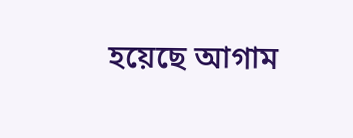হয়েছে আগাম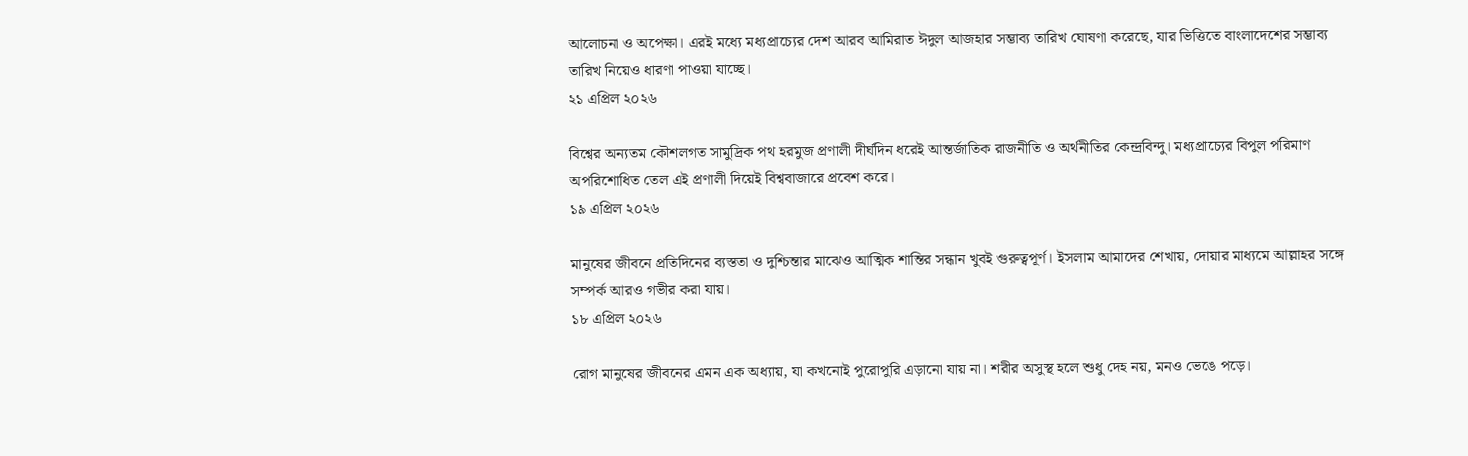আলোচনা ও অপেক্ষা। এরই মধ্যে মধ্যপ্রাচ্যের দেশ আরব আমিরাত ঈদুল আজহার সম্ভাব্য তারিখ ঘোষণা করেছে, যার ভিত্তিতে বাংলাদেশের সম্ভাব্য তারিখ নিয়েও ধারণা পাওয়া যাচ্ছে।
২১ এপ্রিল ২০২৬

বিশ্বের অন্যতম কৌশলগত সামুদ্রিক পথ হরমুজ প্রণালী দীর্ঘদিন ধরেই আন্তর্জাতিক রাজনীতি ও অর্থনীতির কেন্দ্রবিন্দু। মধ্যপ্রাচ্যের বিপুল পরিমাণ অপরিশোধিত তেল এই প্রণালী দিয়েই বিশ্ববাজারে প্রবেশ করে।
১৯ এপ্রিল ২০২৬

মানুষের জীবনে প্রতিদিনের ব্যস্ততা ও দুশ্চিন্তার মাঝেও আত্মিক শান্তির সন্ধান খুবই গুরুত্বপূর্ণ। ইসলাম আমাদের শেখায়, দোয়ার মাধ্যমে আল্লাহর সঙ্গে সম্পর্ক আরও গভীর করা যায়।
১৮ এপ্রিল ২০২৬

রোগ মানুষের জীবনের এমন এক অধ্যায়, যা কখনোই পুরোপুরি এড়ানো যায় না। শরীর অসুস্থ হলে শুধু দেহ নয়, মনও ভেঙে পড়ে।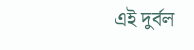এই দুর্বল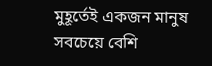মুহূর্তেই একজন মানুষ সবচেয়ে বেশি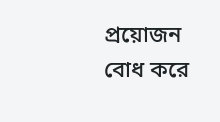প্রয়োজন বোধ করে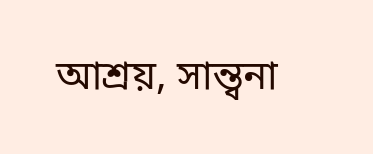আশ্রয়, সান্ত্বনা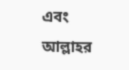এবং আল্লাহর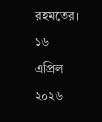রহমতের।
১৬ এপ্রিল ২০২৬